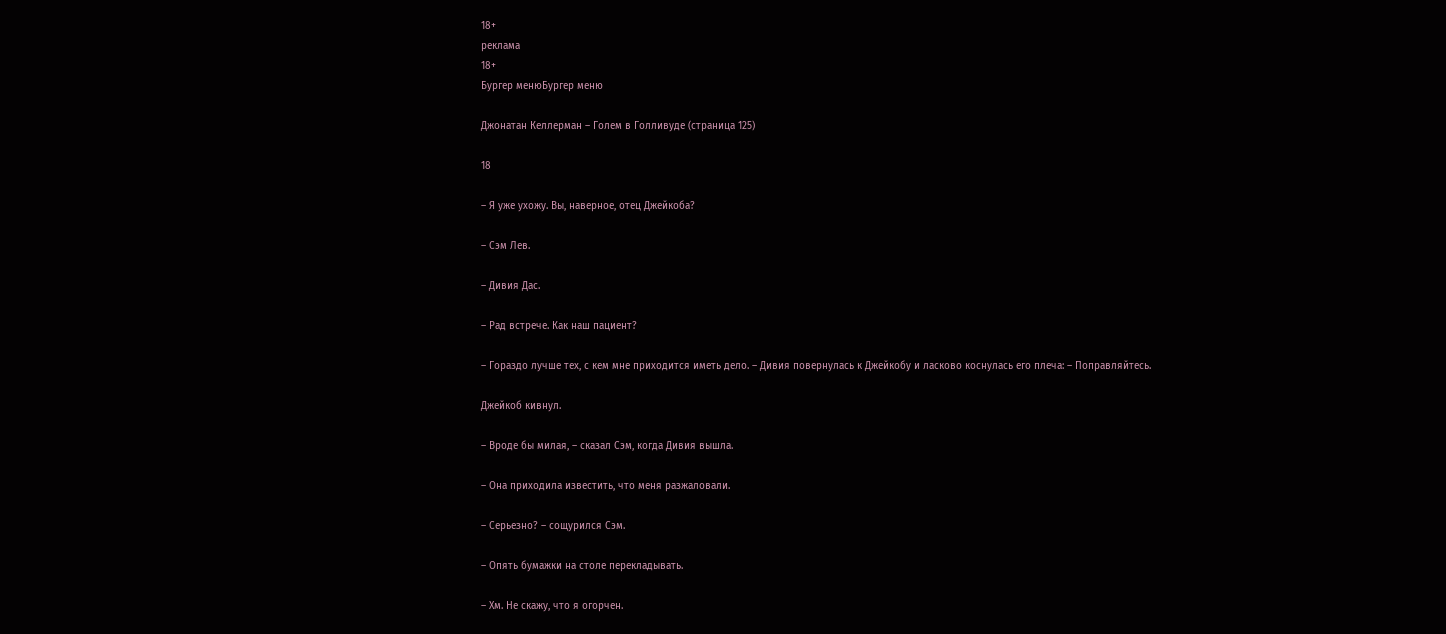18+
реклама
18+
Бургер менюБургер меню

Джонатан Келлерман – Голем в Голливуде (страница 125)

18

– Я уже ухожу. Вы, наверное, отец Джейкоба?

– Сэм Лев.

– Дивия Дас.

– Рад встрече. Как наш пациент?

– Гораздо лучше тех, с кем мне приходится иметь дело. – Дивия повернулась к Джейкобу и ласково коснулась его плеча: – Поправляйтесь.

Джейкоб кивнул.

– Вроде бы милая, – сказал Сэм, когда Дивия вышла.

– Она приходила известить, что меня разжаловали.

– Серьезно? – сощурился Сэм.

– Опять бумажки на столе перекладывать.

– Хм. Не скажу, что я огорчен.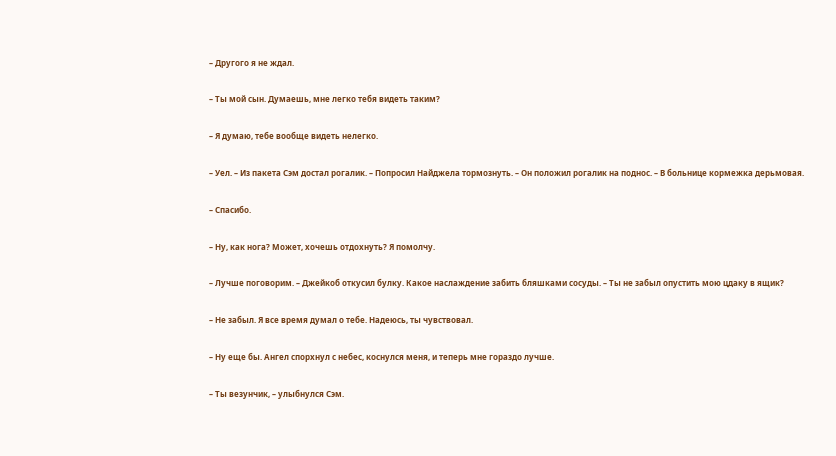– Другого я не ждал.

– Ты мой сын. Думаешь, мне легко тебя видеть таким?

– Я думаю, тебе вообще видеть нелегко.

– Уел. – Из пакета Сэм достал рогалик. – Попросил Найджела тормознуть. – Он положил рогалик на поднос. – В больнице кормежка дерьмовая.

– Спасибо.

– Ну, как нога? Может, хочешь отдохнуть? Я помолчу.

– Лучше поговорим. – Джейкоб откусил булку. Какое наслаждение забить бляшками сосуды. – Ты не забыл опустить мою цдаку в ящик?

– Не забыл. Я все время думал о тебе. Надеюсь, ты чувствовал.

– Ну еще бы. Ангел спорхнул с небес, коснулся меня, и теперь мне гораздо лучше.

– Ты везунчик, – улыбнулся Сэм.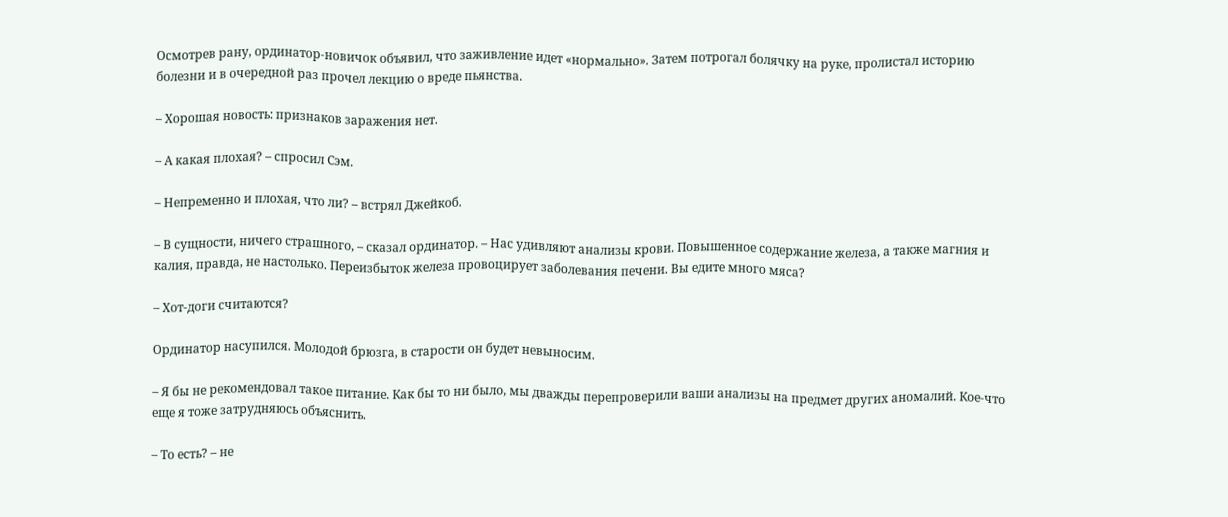Осмотрев рану, ординатор-новичок объявил, что заживление идет «нормально». Затем потрогал болячку на руке, пролистал историю болезни и в очередной раз прочел лекцию о вреде пьянства.

– Хорошая новость: признаков заражения нет.

– А какая плохая? – спросил Сэм.

– Непременно и плохая, что ли? – встрял Джейкоб.

– В сущности, ничего страшного, – сказал ординатор. – Нас удивляют анализы крови. Повышенное содержание железа, а также магния и калия, правда, не настолько. Переизбыток железа провоцирует заболевания печени. Вы едите много мяса?

– Хот-доги считаются?

Ординатор насупился. Молодой брюзга, в старости он будет невыносим.

– Я бы не рекомендовал такое питание. Как бы то ни было, мы дважды перепроверили ваши анализы на предмет других аномалий. Кое-что еще я тоже затрудняюсь объяснить.

– То есть? – не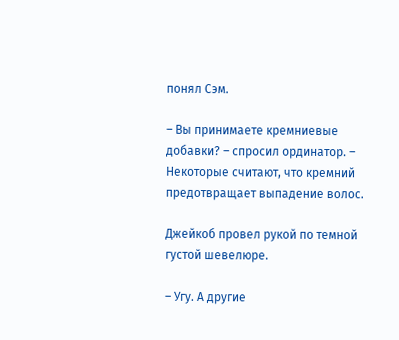понял Сэм.

– Вы принимаете кремниевые добавки? – спросил ординатор. – Некоторые считают, что кремний предотвращает выпадение волос.

Джейкоб провел рукой по темной густой шевелюре.

– Угу. А другие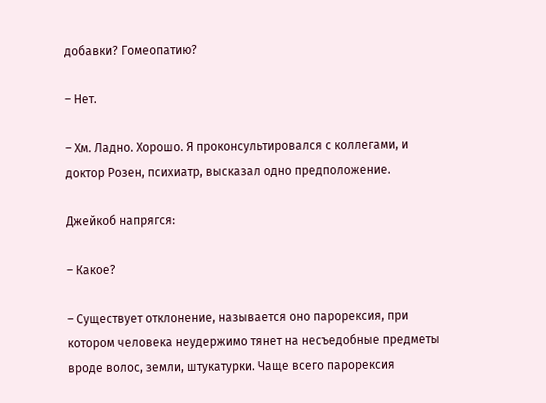добавки? Гомеопатию?

– Нет.

– Хм. Ладно. Хорошо. Я проконсультировался с коллегами, и доктор Розен, психиатр, высказал одно предположение.

Джейкоб напрягся:

– Какое?

– Существует отклонение, называется оно парорексия, при котором человека неудержимо тянет на несъедобные предметы вроде волос, земли, штукатурки. Чаще всего парорексия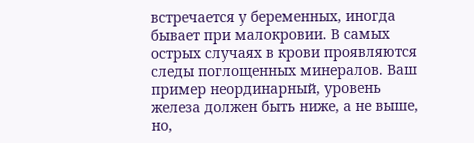встречается у беременных, иногда бывает при малокровии. В самых острых случаях в крови проявляются следы поглощенных минералов. Ваш пример неординарный, уровень железа должен быть ниже, а не выше, но,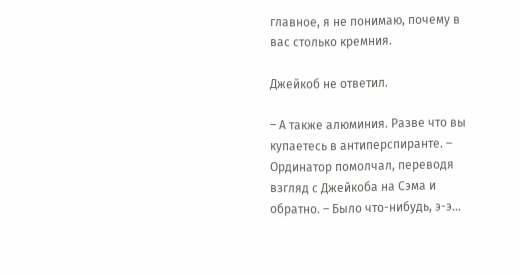главное, я не понимаю, почему в вас столько кремния.

Джейкоб не ответил.

– А также алюминия. Разве что вы купаетесь в антиперспиранте. – Ординатор помолчал, переводя взгляд с Джейкоба на Сэма и обратно. – Было что-нибудь, э-э…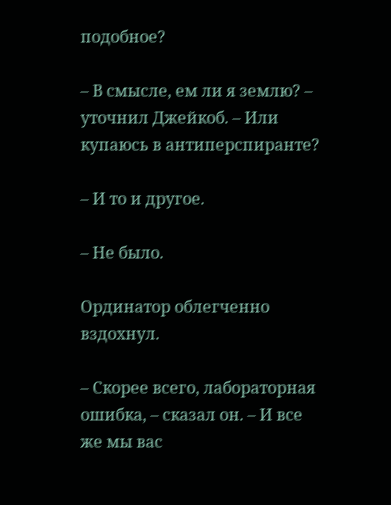подобное?

– В смысле, ем ли я землю? – уточнил Джейкоб. – Или купаюсь в антиперспиранте?

– И то и другое.

– Не было.

Ординатор облегченно вздохнул.

– Скорее всего, лабораторная ошибка, – сказал он. – И все же мы вас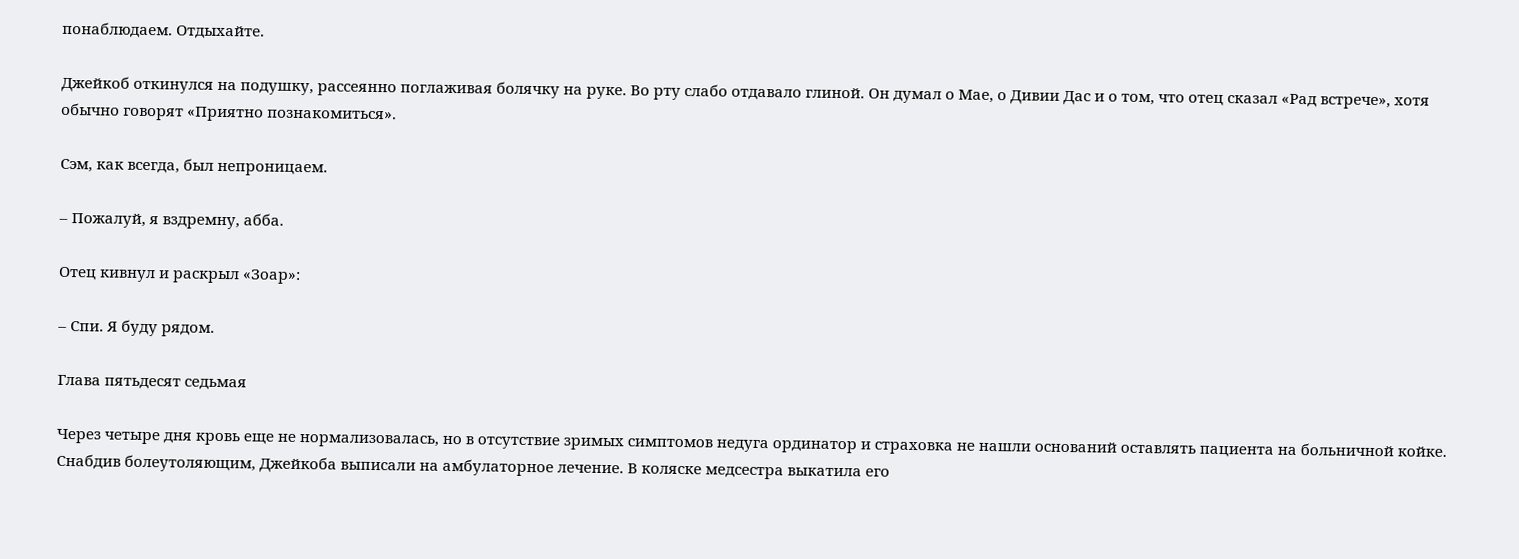понаблюдаем. Отдыхайте.

Джейкоб откинулся на подушку, рассеянно поглаживая болячку на руке. Во рту слабо отдавало глиной. Он думал о Мае, о Дивии Дас и о том, что отец сказал «Рад встрече», хотя обычно говорят «Приятно познакомиться».

Сэм, как всегда, был непроницаем.

– Пожалуй, я вздремну, абба.

Отец кивнул и раскрыл «Зоар»:

– Спи. Я буду рядом.

Глава пятьдесят седьмая

Через четыре дня кровь еще не нормализовалась, но в отсутствие зримых симптомов недуга ординатор и страховка не нашли оснований оставлять пациента на больничной койке. Снабдив болеутоляющим, Джейкоба выписали на амбулаторное лечение. В коляске медсестра выкатила его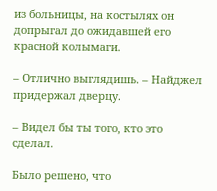из больницы, на костылях он допрыгал до ожидавшей его красной колымаги.

– Отлично выглядишь. – Найджел придержал дверцу.

– Видел бы ты того, кто это сделал.

Было решено, что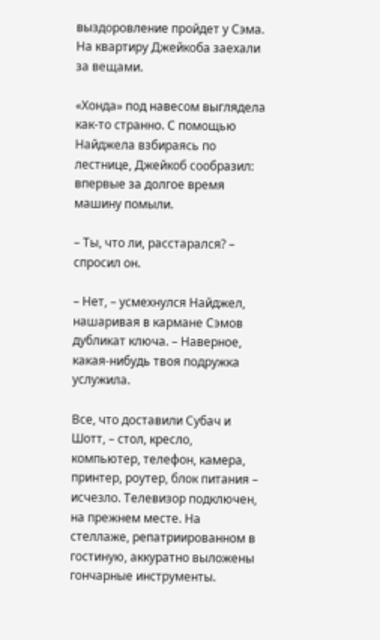выздоровление пройдет у Сэма. На квартиру Джейкоба заехали за вещами.

«Хонда» под навесом выглядела как-то странно. С помощью Найджела взбираясь по лестнице, Джейкоб сообразил: впервые за долгое время машину помыли.

– Ты, что ли, расстарался? – спросил он.

– Нет, – усмехнулся Найджел, нашаривая в кармане Сэмов дубликат ключа. – Наверное, какая-нибудь твоя подружка услужила.

Все, что доставили Субач и Шотт, – стол, кресло, компьютер, телефон, камера, принтер, роутер, блок питания – исчезло. Телевизор подключен, на прежнем месте. На стеллаже, репатриированном в гостиную, аккуратно выложены гончарные инструменты.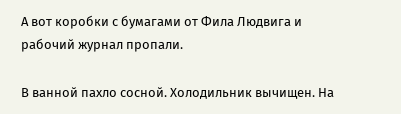А вот коробки с бумагами от Фила Людвига и рабочий журнал пропали.

В ванной пахло сосной. Холодильник вычищен. На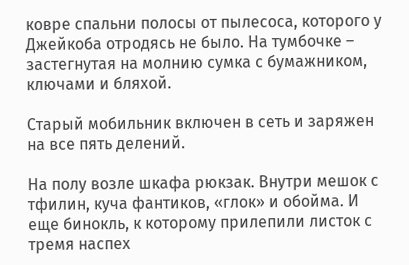ковре спальни полосы от пылесоса, которого у Джейкоба отродясь не было. На тумбочке – застегнутая на молнию сумка с бумажником, ключами и бляхой.

Старый мобильник включен в сеть и заряжен на все пять делений.

На полу возле шкафа рюкзак. Внутри мешок с тфилин, куча фантиков, «глок» и обойма. И еще бинокль, к которому прилепили листок с тремя наспех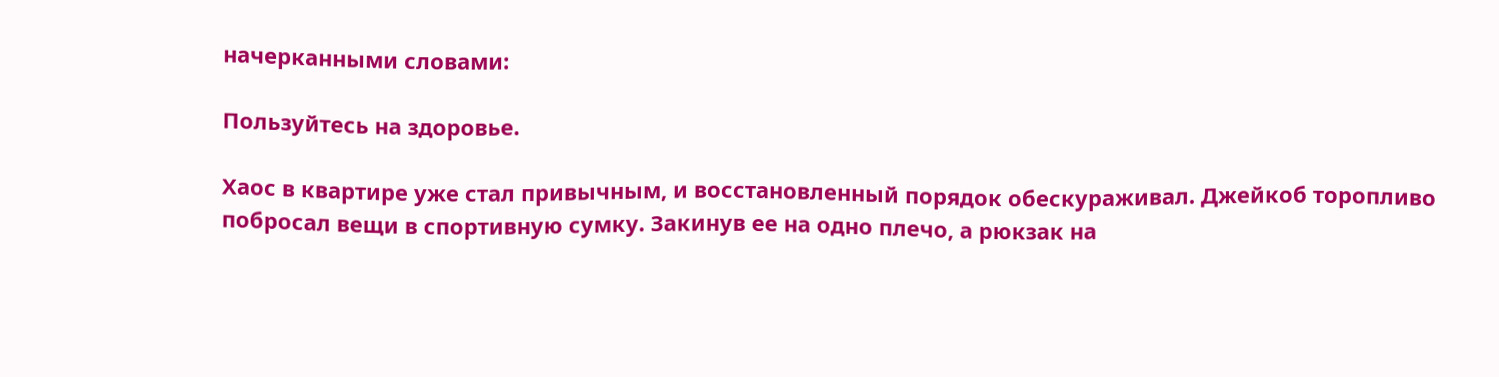начерканными словами:

Пользуйтесь на здоровье.

Хаос в квартире уже стал привычным, и восстановленный порядок обескураживал. Джейкоб торопливо побросал вещи в спортивную сумку. Закинув ее на одно плечо, а рюкзак на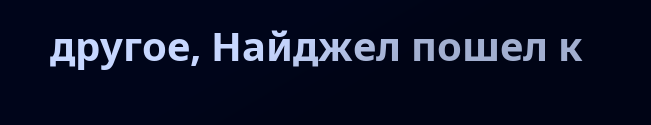другое, Найджел пошел к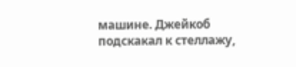машине. Джейкоб подскакал к стеллажу,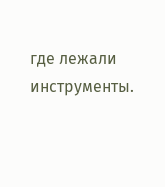где лежали инструменты.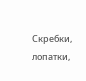Скребки, лопатки,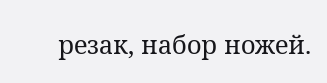резак, набор ножей.